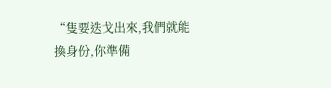“隻要迭戈出來,我們就能換身份,你準備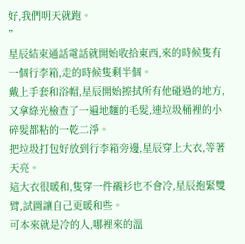好,我們明天就跑。
”
星辰結束通話電話就開始收拾東西,來的時候隻有一個行李箱,走的時候隻剩半個。
戴上手套和浴帽,星辰開始擦拭所有他碰過的地方,又拿綠光檢查了一遍地麵的毛髮,連垃圾桶裡的小碎髮都粘的一乾二淨。
把垃圾打包好放到行李箱旁邊,星辰穿上大衣,等著天亮。
這大衣很暖和,隻穿一件襯衫也不會冷,星辰抱緊雙臂,試圖讓自己更暖和些。
可本來就是冷的人,哪裡來的溫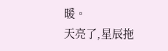暖。
天亮了,星辰拖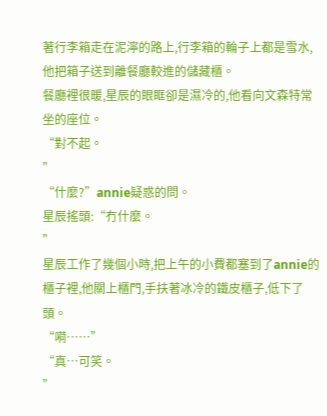著行李箱走在泥濘的路上,行李箱的輪子上都是雪水,他把箱子送到離餐廳較進的儲藏櫃。
餐廳裡很暖,星辰的眼眶卻是濕冷的,他看向文森特常坐的座位。
“對不起。
”
“什麼?”annie疑惑的問。
星辰搖頭:“冇什麼。
”
星辰工作了幾個小時,把上午的小費都塞到了annie的櫃子裡,他關上櫃門,手扶著冰冷的鐵皮櫃子,低下了頭。
“嗬……”
“真…可笑。
”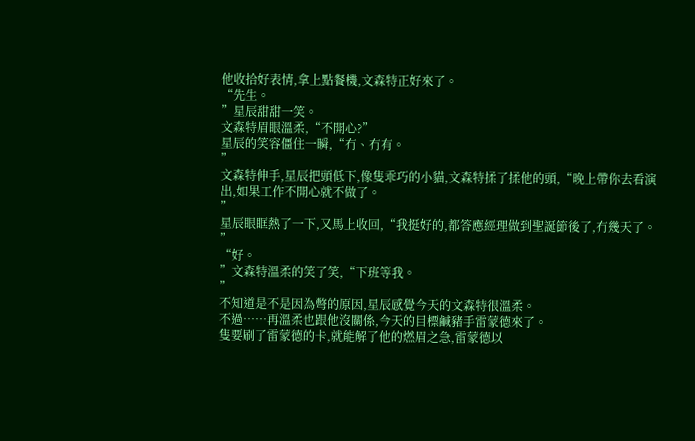他收拾好表情,拿上點餐機,文森特正好來了。
“先生。
”星辰甜甜一笑。
文森特眉眼溫柔,“不開心?”
星辰的笑容僵住一瞬,“冇、冇有。
”
文森特伸手,星辰把頭低下,像隻乖巧的小貓,文森特揉了揉他的頭,“晚上帶你去看演出,如果工作不開心就不做了。
”
星辰眼眶熱了一下,又馬上收回,“我挺好的,都答應經理做到聖誕節後了,冇幾天了。
”
“好。
”文森特溫柔的笑了笑,“下班等我。
”
不知道是不是因為彆的原因,星辰感覺今天的文森特很溫柔。
不過……再溫柔也跟他沒關係,今天的目標鹹豬手雷蒙德來了。
隻要刷了雷蒙德的卡,就能解了他的燃眉之急,雷蒙德以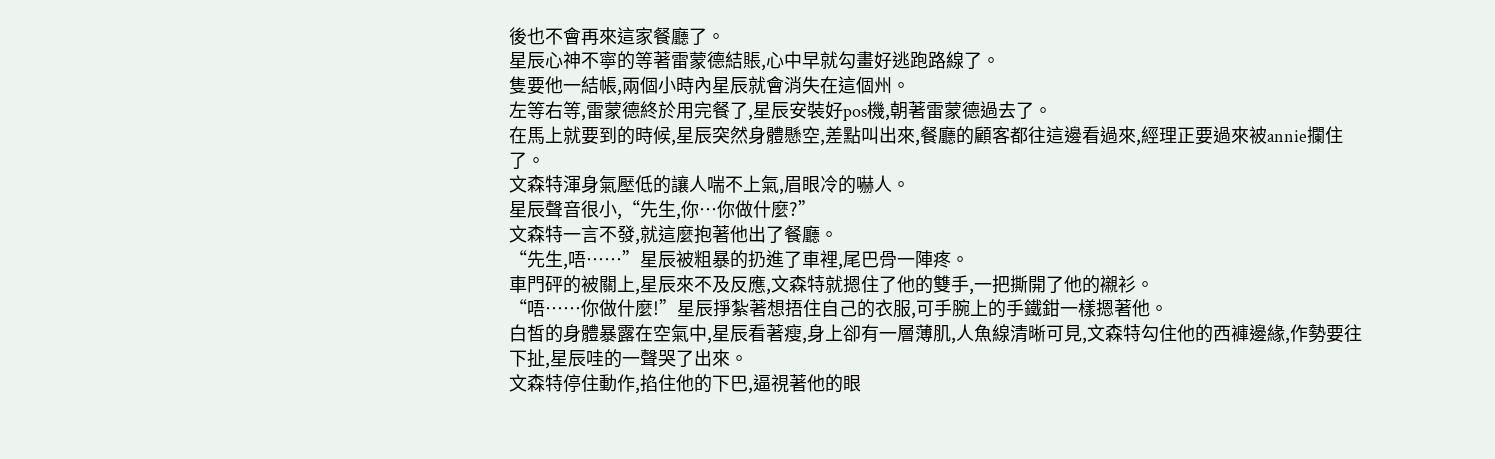後也不會再來這家餐廳了。
星辰心神不寧的等著雷蒙德結賬,心中早就勾畫好逃跑路線了。
隻要他一結帳,兩個小時內星辰就會消失在這個州。
左等右等,雷蒙德終於用完餐了,星辰安裝好pos機,朝著雷蒙德過去了。
在馬上就要到的時候,星辰突然身體懸空,差點叫出來,餐廳的顧客都往這邊看過來,經理正要過來被annie攔住了。
文森特渾身氣壓低的讓人喘不上氣,眉眼冷的嚇人。
星辰聲音很小,“先生,你…你做什麼?”
文森特一言不發,就這麼抱著他出了餐廳。
“先生,唔……”星辰被粗暴的扔進了車裡,尾巴骨一陣疼。
車門砰的被關上,星辰來不及反應,文森特就摁住了他的雙手,一把撕開了他的襯衫。
“唔……你做什麼!”星辰掙紮著想捂住自己的衣服,可手腕上的手鐵鉗一樣摁著他。
白皙的身體暴露在空氣中,星辰看著瘦,身上卻有一層薄肌,人魚線清晰可見,文森特勾住他的西褲邊緣,作勢要往下扯,星辰哇的一聲哭了出來。
文森特停住動作,掐住他的下巴,逼視著他的眼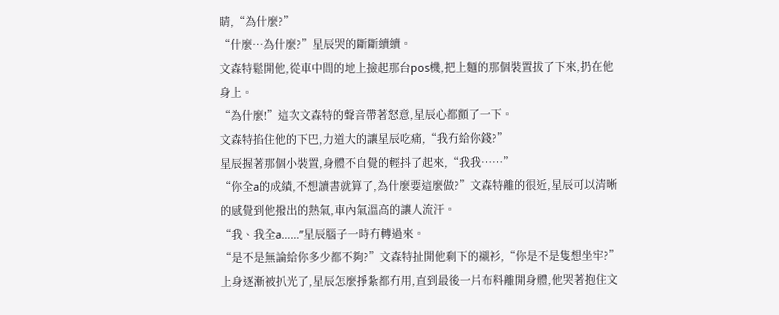睛,“為什麼?”
“什麼…為什麼?”星辰哭的斷斷續續。
文森特鬆開他,從車中間的地上撿起那台pos機,把上麵的那個裝置拔了下來,扔在他身上。
“為什麼!”這次文森特的聲音帶著怒意,星辰心都顫了一下。
文森特掐住他的下巴,力道大的讓星辰吃痛,“我冇給你錢?”
星辰握著那個小裝置,身體不自覺的輕抖了起來,“我我……”
“你全a的成績,不想讀書就算了,為什麼要這麼做?”文森特離的很近,星辰可以清晰的感覺到他撥出的熱氣,車內氣溫高的讓人流汗。
“我、我全a……”星辰腦子一時冇轉過來。
“是不是無論給你多少都不夠?”文森特扯開他剩下的襯衫,“你是不是隻想坐牢?”
上身逐漸被扒光了,星辰怎麼掙紮都冇用,直到最後一片布料離開身體,他哭著抱住文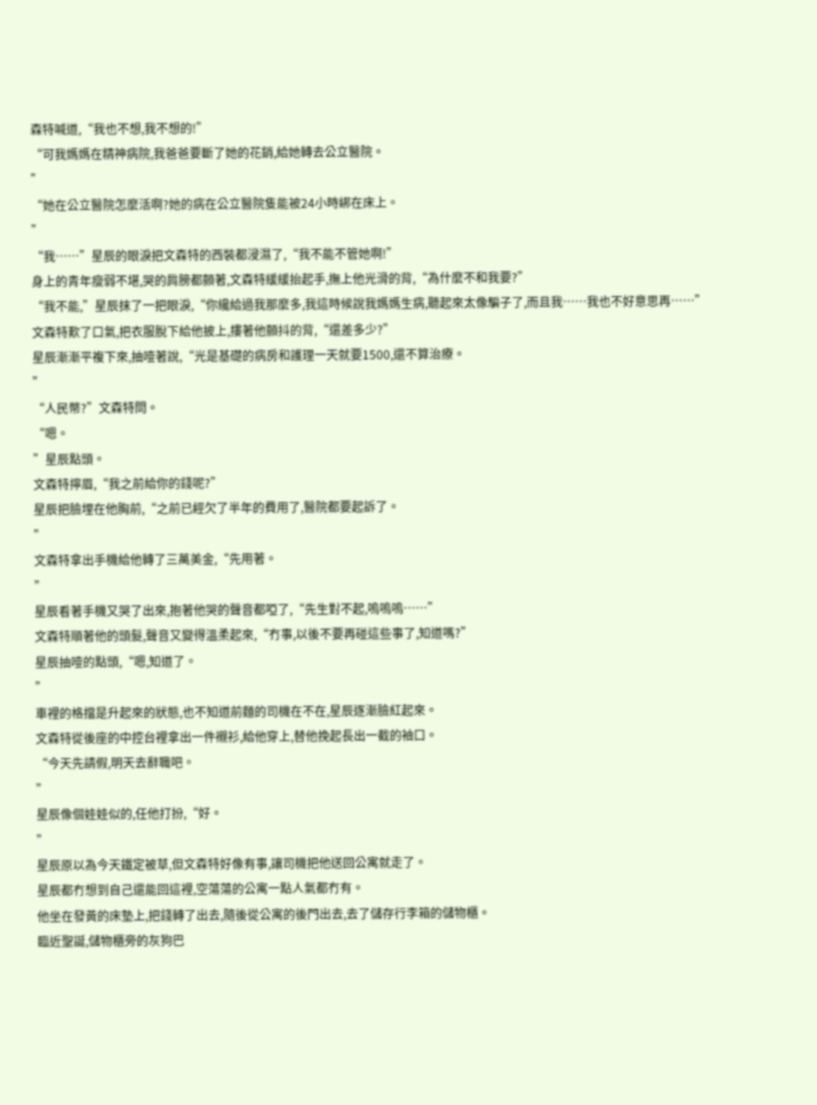森特喊道,“我也不想,我不想的!”
“可我媽媽在精神病院,我爸爸要斷了她的花銷,給她轉去公立醫院。
”
“她在公立醫院怎麼活啊?她的病在公立醫院隻能被24小時綁在床上。
”
“我……”星辰的眼淚把文森特的西裝都浸濕了,“我不能不管她啊!”
身上的青年瘦弱不堪,哭的肩膀都顫著,文森特緩緩抬起手,撫上他光滑的背,“為什麼不和我要?”
“我不能,”星辰抹了一把眼淚,“你纔給過我那麼多,我這時候說我媽媽生病,聽起來太像騙子了,而且我……我也不好意思再……”
文森特歎了口氣,把衣服脫下給他披上,摟著他顫抖的背,“還差多少?”
星辰漸漸平複下來,抽噎著說,“光是基礎的病房和護理一天就要1500,還不算治療。
”
“人民幣?”文森特問。
“嗯。
”星辰點頭。
文森特擰眉,“我之前給你的錢呢?”
星辰把臉埋在他胸前,“之前已經欠了半年的費用了,醫院都要起訴了。
”
文森特拿出手機給他轉了三萬美金,“先用著。
”
星辰看著手機又哭了出來,抱著他哭的聲音都啞了,“先生對不起,嗚嗚嗚……”
文森特順著他的頭髮,聲音又變得溫柔起來,“冇事,以後不要再碰這些事了,知道嗎?”
星辰抽噎的點頭,“嗯,知道了。
”
車裡的格擋是升起來的狀態,也不知道前麵的司機在不在,星辰逐漸臉紅起來。
文森特從後座的中控台裡拿出一件襯衫,給他穿上,替他挽起長出一截的袖口。
“今天先請假,明天去辭職吧。
”
星辰像個娃娃似的,任他打扮,“好。
”
星辰原以為今天鐵定被草,但文森特好像有事,讓司機把他送回公寓就走了。
星辰都冇想到自己還能回這裡,空蕩蕩的公寓一點人氣都冇有。
他坐在發黃的床墊上,把錢轉了出去,隨後從公寓的後門出去,去了儲存行李箱的儲物櫃。
臨近聖誕,儲物櫃旁的灰狗巴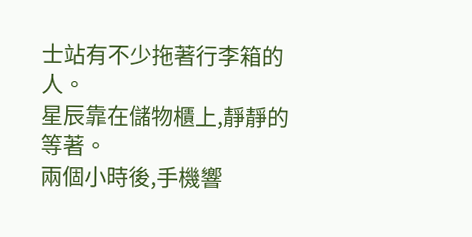士站有不少拖著行李箱的人。
星辰靠在儲物櫃上,靜靜的等著。
兩個小時後,手機響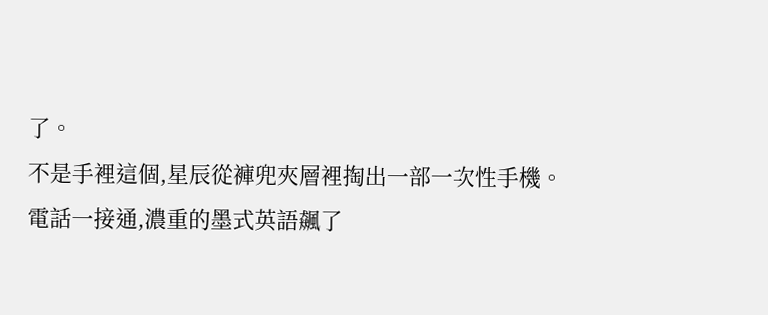了。
不是手裡這個,星辰從褲兜夾層裡掏出一部一次性手機。
電話一接通,濃重的墨式英語飆了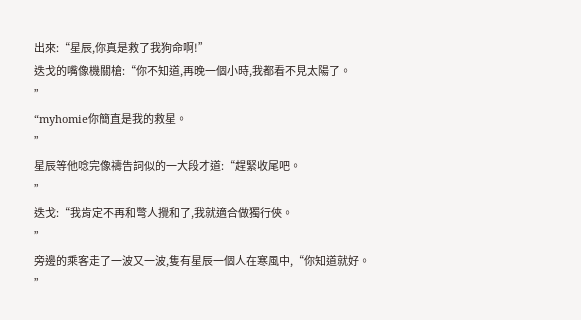出來:“星辰,你真是救了我狗命啊!”
迭戈的嘴像機關槍:“你不知道,再晚一個小時,我都看不見太陽了。
”
“myhomie你簡直是我的救星。
”
星辰等他唸完像禱告詞似的一大段才道:“趕緊收尾吧。
”
迭戈:“我肯定不再和彆人攪和了,我就適合做獨行俠。
”
旁邊的乘客走了一波又一波,隻有星辰一個人在寒風中,“你知道就好。
”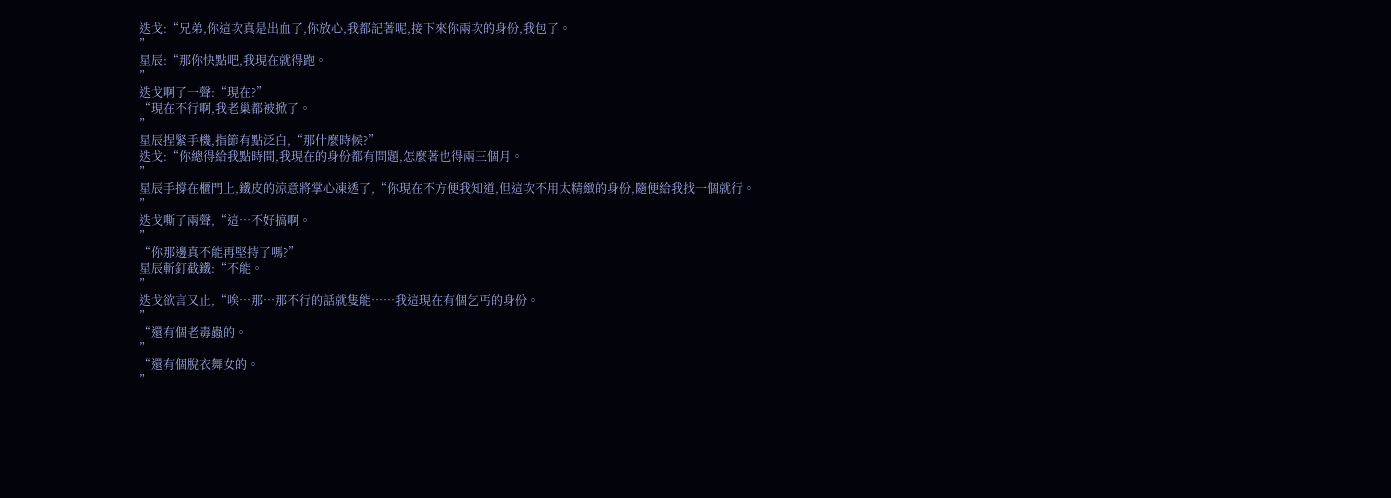迭戈:“兄弟,你這次真是出血了,你放心,我都記著呢,接下來你兩次的身份,我包了。
”
星辰:“那你快點吧,我現在就得跑。
”
迭戈啊了一聲:“現在?”
“現在不行啊,我老巢都被掀了。
”
星辰捏緊手機,指節有點泛白,“那什麼時候?”
迭戈:“你總得給我點時間,我現在的身份都有問題,怎麼著也得兩三個月。
”
星辰手撐在櫃門上,鐵皮的涼意將掌心凍透了,“你現在不方便我知道,但這次不用太精緻的身份,隨便給我找一個就行。
”
迭戈嘶了兩聲,“這…不好搞啊。
”
“你那邊真不能再堅持了嗎?”
星辰斬釘截鐵:“不能。
”
迭戈欲言又止,“唉…那…那不行的話就隻能……我這現在有個乞丐的身份。
”
“還有個老毒蟲的。
”
“還有個脫衣舞女的。
”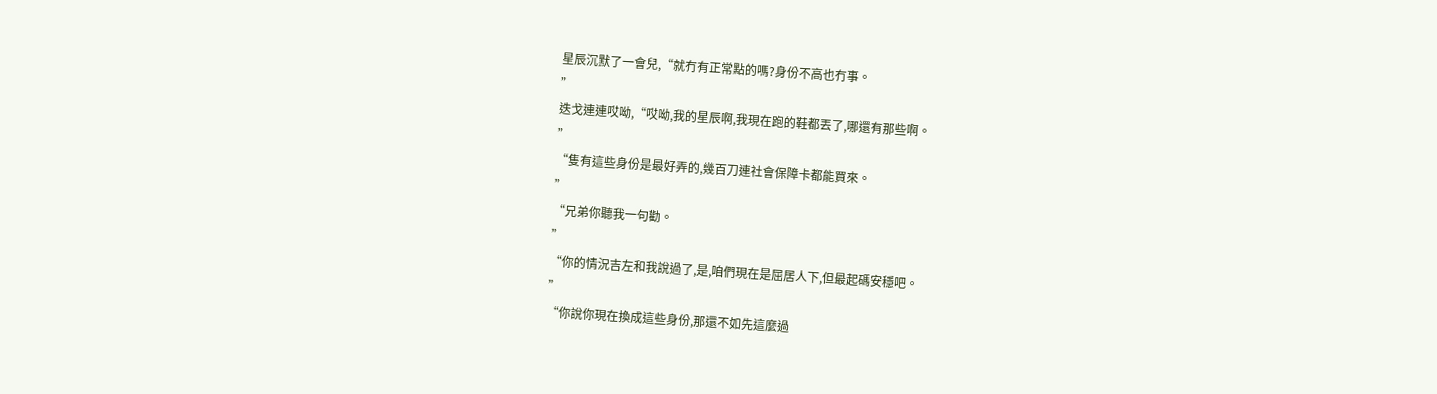星辰沉默了一會兒,“就冇有正常點的嗎?身份不高也冇事。
”
迭戈連連哎呦,“哎呦,我的星辰啊,我現在跑的鞋都丟了,哪還有那些啊。
”
“隻有這些身份是最好弄的,幾百刀連社會保障卡都能買來。
”
“兄弟你聽我一句勸。
”
“你的情況吉左和我說過了,是,咱們現在是屈居人下,但最起碼安穩吧。
”
“你說你現在換成這些身份,那還不如先這麼過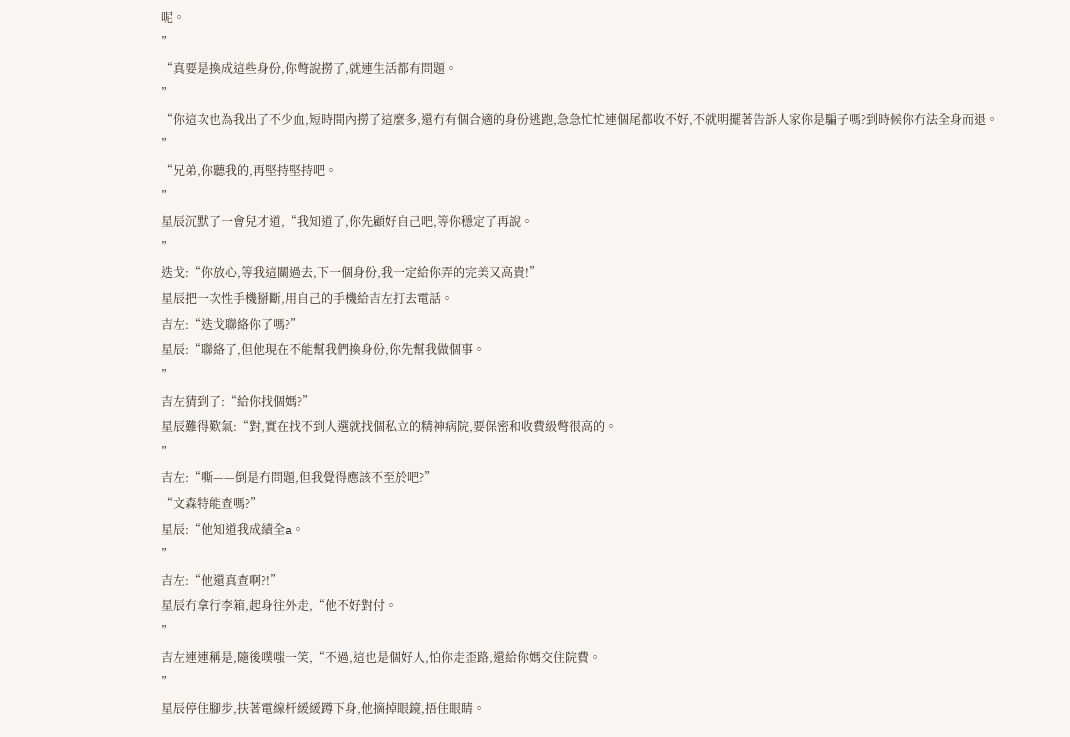呢。
”
“真要是換成這些身份,你彆說撈了,就連生活都有問題。
”
“你這次也為我出了不少血,短時間內撈了這麼多,還冇有個合適的身份逃跑,急急忙忙連個尾都收不好,不就明擺著告訴人家你是騙子嗎?到時候你冇法全身而退。
”
“兄弟,你聽我的,再堅持堅持吧。
”
星辰沉默了一會兒才道,“我知道了,你先顧好自己吧,等你穩定了再說。
”
迭戈:“你放心,等我這關過去,下一個身份,我一定給你弄的完美又高貴!”
星辰把一次性手機掰斷,用自己的手機給吉左打去電話。
吉左:“迭戈聯絡你了嗎?”
星辰:“聯絡了,但他現在不能幫我們換身份,你先幫我做個事。
”
吉左猜到了:“給你找個媽?”
星辰難得歎氣:“對,實在找不到人選就找個私立的精神病院,要保密和收費級彆很高的。
”
吉左:“嘶——倒是冇問題,但我覺得應該不至於吧?”
“文森特能查嗎?”
星辰:“他知道我成績全a。
”
吉左:“他還真查啊?!”
星辰冇拿行李箱,起身往外走,“他不好對付。
”
吉左連連稱是,隨後噗嗤一笑,“不過,這也是個好人,怕你走歪路,還給你媽交住院費。
”
星辰停住腳步,扶著電線杆緩緩蹲下身,他摘掉眼鏡,捂住眼睛。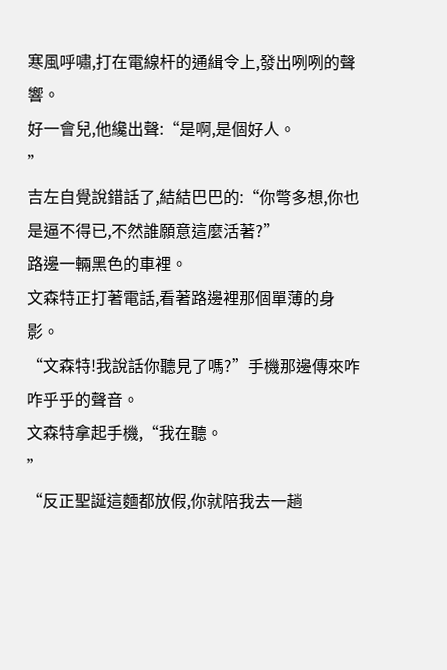寒風呼嘯,打在電線杆的通緝令上,發出咧咧的聲響。
好一會兒,他纔出聲:“是啊,是個好人。
”
吉左自覺說錯話了,結結巴巴的:“你彆多想,你也是逼不得已,不然誰願意這麼活著?”
路邊一輛黑色的車裡。
文森特正打著電話,看著路邊裡那個單薄的身影。
“文森特!我說話你聽見了嗎?”手機那邊傳來咋咋乎乎的聲音。
文森特拿起手機,“我在聽。
”
“反正聖誕這麵都放假,你就陪我去一趟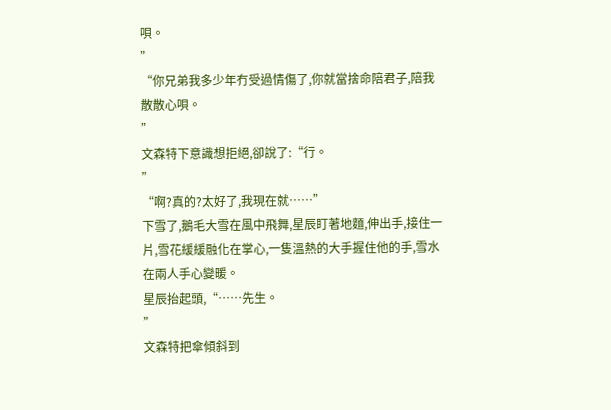唄。
”
“你兄弟我多少年冇受過情傷了,你就當捨命陪君子,陪我散散心唄。
”
文森特下意識想拒絕,卻說了:“行。
”
“啊?真的?太好了,我現在就……”
下雪了,鵝毛大雪在風中飛舞,星辰盯著地麵,伸出手,接住一片,雪花緩緩融化在掌心,一隻溫熱的大手握住他的手,雪水在兩人手心變暖。
星辰抬起頭,“……先生。
”
文森特把傘傾斜到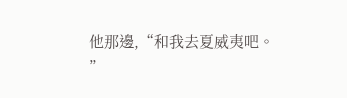他那邊,“和我去夏威夷吧。
”